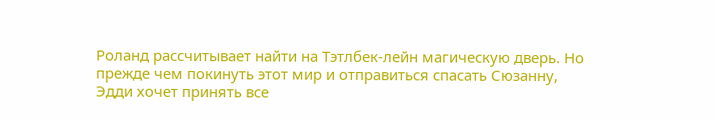Роланд рассчитывает найти на Тэтлбек-лейн магическую дверь. Но прежде чем покинуть этот мир и отправиться спасать Сюзанну, Эдди хочет принять все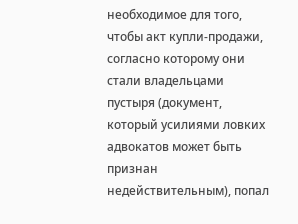необходимое для того, чтобы акт купли-продажи, согласно которому они стали владельцами пустыря (документ, который усилиями ловких адвокатов может быть признан недействительным), попал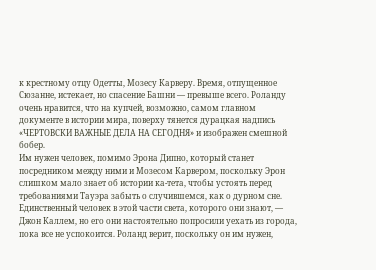к крестному отцу Одетты, Мозесу Карверу. Время, отпущенное Сюзанне, истекает, но спасение Башни — превыше всего. Роланду очень нравится, что на купчей, возможно, самом главном документе в истории мира, поверху тянется дурацкая надпись «ЧЕРТОВСКИ ВАЖНЫЕ ДЕЛА НА СЕГОДНЯ» и изображен смешной бобер.
Им нужен человек, помимо Эрона Дипно, который станет посредником между ними и Мозесом Карвером, поскольку Эрон слишком мало знает об истории ка-тета, чтобы устоять перед требованиями Тауэра забыть о случившемся, как о дурном сне. Единственный человек в этой части света, которого они знают, — Джон Каллем, но его они настоятельно попросили уехать из города, пока все не успокоится. Роланд верит, поскольку он им нужен,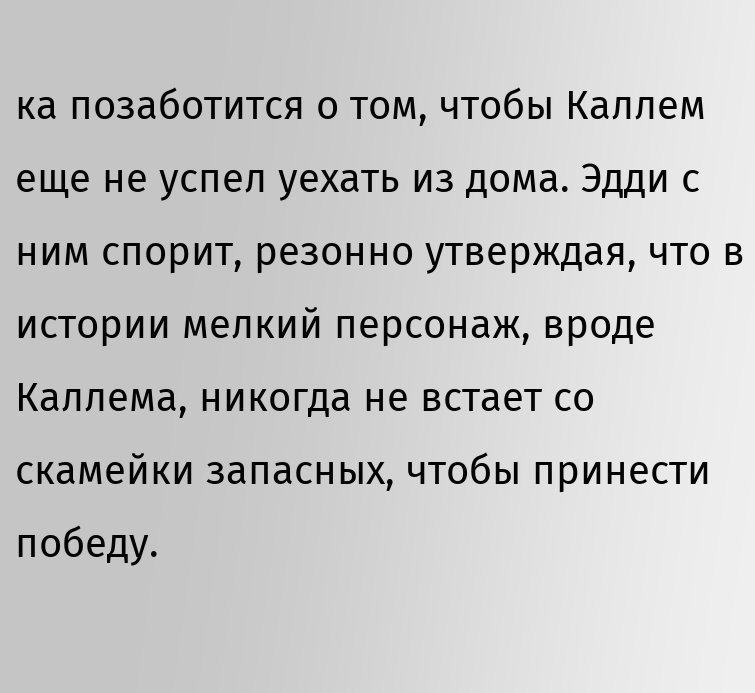ка позаботится о том, чтобы Каллем еще не успел уехать из дома. Эдди с ним спорит, резонно утверждая, что в истории мелкий персонаж, вроде Каллема, никогда не встает со скамейки запасных, чтобы принести победу.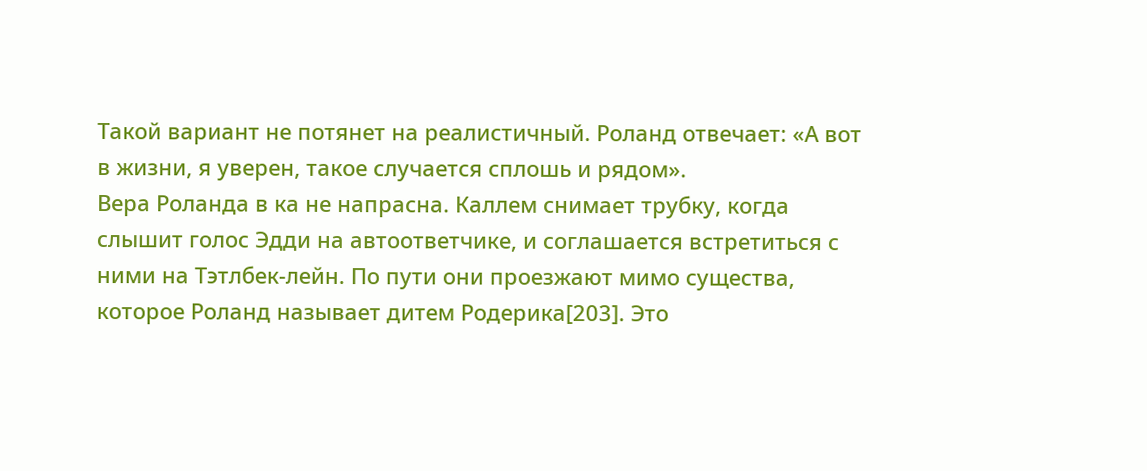Такой вариант не потянет на реалистичный. Роланд отвечает: «А вот в жизни, я уверен, такое случается сплошь и рядом».
Вера Роланда в ка не напрасна. Каллем снимает трубку, когда слышит голос Эдди на автоответчике, и соглашается встретиться с ними на Тэтлбек-лейн. По пути они проезжают мимо существа, которое Роланд называет дитем Родерика[203]. Это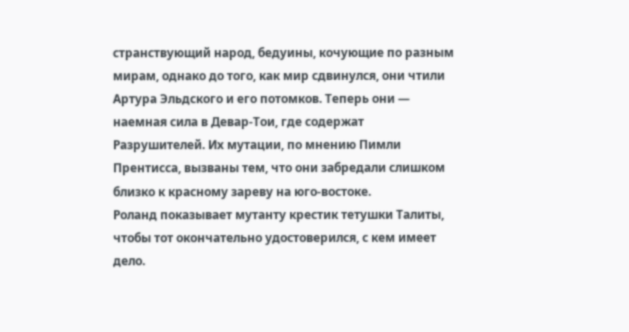странствующий народ, бедуины, кочующие по разным мирам, однако до того, как мир сдвинулся, они чтили Артура Эльдского и его потомков. Теперь они — наемная сила в Девар-Тои, где содержат Разрушителей. Их мутации, по мнению Пимли Прентисса, вызваны тем, что они забредали слишком близко к красному зареву на юго-востоке.
Роланд показывает мутанту крестик тетушки Талиты, чтобы тот окончательно удостоверился, с кем имеет дело.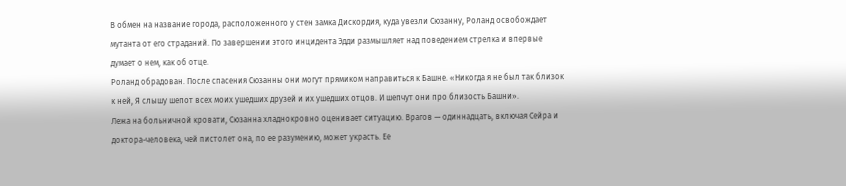В обмен на название города, расположенного у стен замка Дискордия, куда увезли Сюзанну, Роланд освобождает мутанта от его страданий. По завершении этого инцидента Эдди размышляет над поведением стрелка и впервые думает о нем, как об отце.
Роланд обрадован. После спасения Сюзанны они могут прямиком направиться к Башне. «Никогда я не был так близок к ней, Я слышу шепот всех моих ушедших друзей и их ушедших отцов. И шепчут они про близость Башни».
Лежа на больничной кровати, Сюзанна хладнокровно оценивает ситуацию. Врагов — одиннадцать, включая Сейра и доктора-человека, чей пистолет она, по ее разумению, может украсть. Ее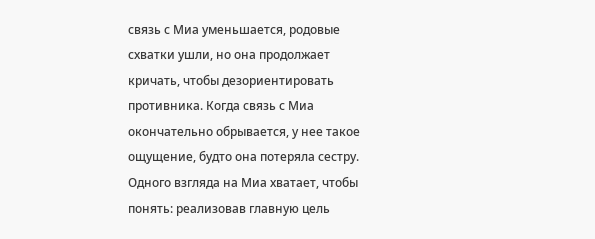связь с Миа уменьшается, родовые схватки ушли, но она продолжает кричать, чтобы дезориентировать противника. Когда связь с Миа окончательно обрывается, у нее такое ощущение, будто она потеряла сестру. Одного взгляда на Миа хватает, чтобы понять: реализовав главную цель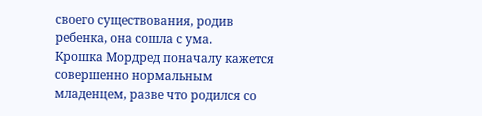своего существования, родив ребенка, она сошла с ума.
Крошка Мордред поначалу кажется совершенно нормальным младенцем, разве что родился со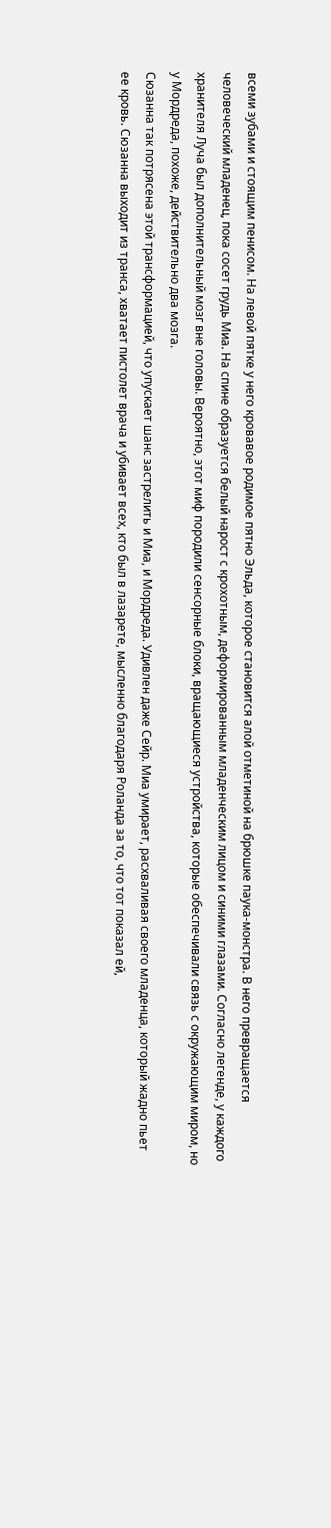всеми зубами и стоящим пенисом. На левой пятке у него кровавое родимое пятно Эльда, которое становится алой отметиной на брюшке паука-монстра. В него превращается человеческий младенец, пока сосет грудь Миа. На спине образуется белый нарост с крохотным, деформированным младенческим лицом и синими глазами. Согласно легенде, у каждого хранителя Луча был дополнительный мозг вне головы. Вероятно, этот миф породили сенсорные блоки, вращающиеся устройства, которые обеспечивали связь с окружающим миром, но у Мордреда, похоже, действительно два мозга.
Сюзанна так потрясена этой трансформацией, что упускает шанс застрелить и Миа, и Мордреда. Удивлен даже Сейр. Миа умирает, расхваливая своего младенца, который жадно пьет ее кровь. Сюзанна выходит из транса, хватает пистолет врача и убивает всех, кто был в лазарете, мысленно благодаря Роланда за то, что тот показал ей,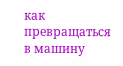как превращаться в машину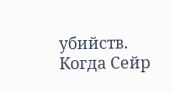убийств. Когда Сейр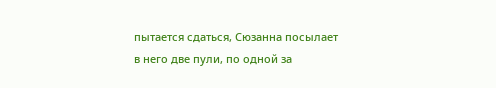пытается сдаться, Сюзанна посылает в него две пули, по одной за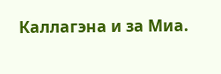Каллагэна и за Миа.